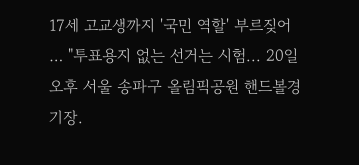17세 고교생까지 '국민 역할' 부르짖어 … "투표용지 없는 선거는 시험... 20일 오후 서울 송파구 올림픽공원 핸드볼경기장.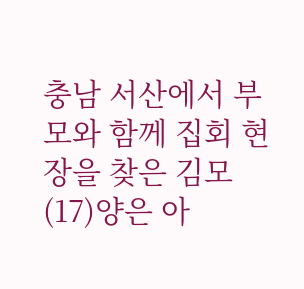충남 서산에서 부모와 함께 집회 현장을 찾은 김모(17)양은 아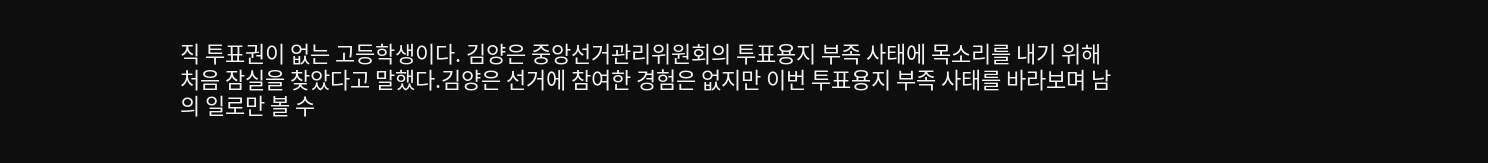직 투표권이 없는 고등학생이다. 김양은 중앙선거관리위원회의 투표용지 부족 사태에 목소리를 내기 위해 처음 잠실을 찾았다고 말했다.김양은 선거에 참여한 경험은 없지만 이번 투표용지 부족 사태를 바라보며 남의 일로만 볼 수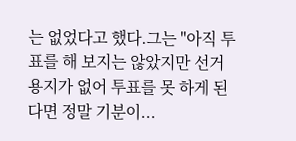는 없었다고 했다.그는 "아직 투표를 해 보지는 않았지만 선거용지가 없어 투표를 못 하게 된다면 정말 기분이...